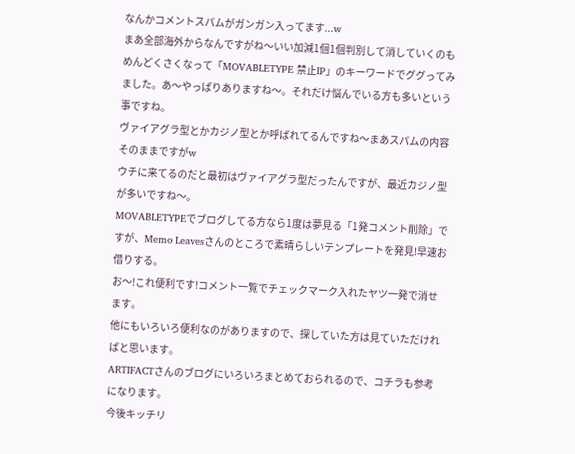なんかコメントスパムがガンガン入ってます...w
まあ全部海外からなんですがね〜いい加減1個1個判別して消していくのもめんどくさくなって「MOVABLETYPE 禁止IP」のキーワードでググってみました。あ〜やっぱりありますね〜。それだけ悩んでいる方も多いという事ですね。
ヴァイアグラ型とかカジノ型とか呼ばれてるんですね〜まあスパムの内容そのままですがw
ウチに来てるのだと最初はヴァイアグラ型だったんですが、最近カジノ型が多いですね〜。
MOVABLETYPEでブログしてる方なら1度は夢見る「1発コメント削除」ですが、Memo Leavesさんのところで素晴らしいテンプレートを発見!早速お借りする。
お〜!これ便利です!コメント一覧でチェックマーク入れたヤツ一発で消せます。
他にもいろいろ便利なのがありますので、探していた方は見ていただければと思います。
ARTIFACTさんのブログにいろいろまとめておられるので、コチラも参考になります。
今後キッチリ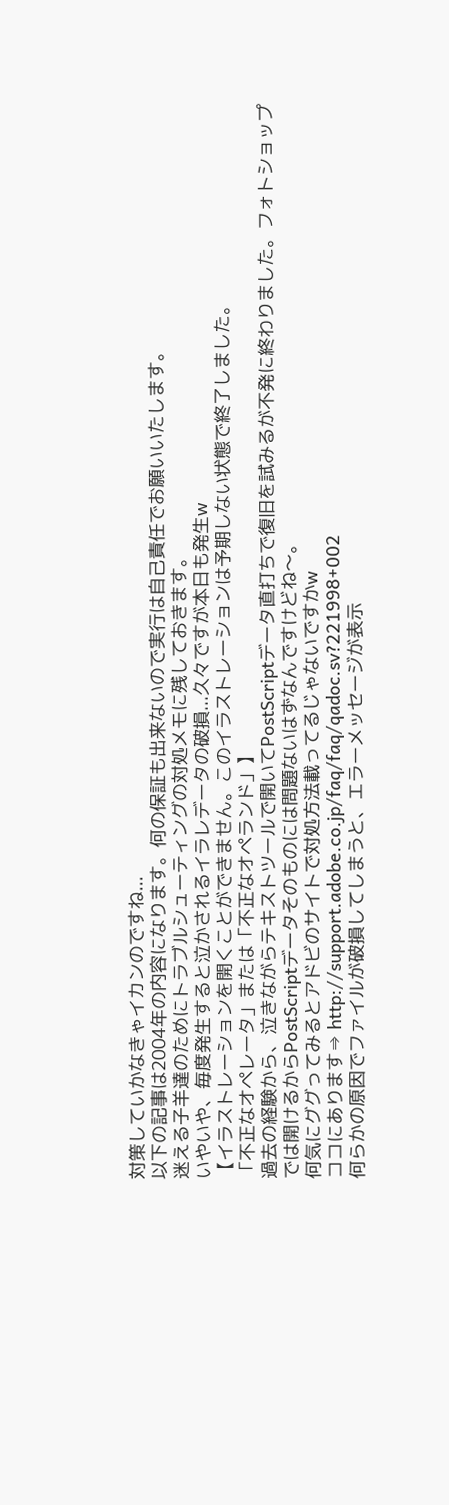対策していかなきゃイカンのですね...
以下の記事は2004年の内容になります。何の保証も出来ないので実行は自己責任でお願いいたします。
迷える子羊達のためにトラブルシューティングの対処メモに残しておきます。
いやいや、毎度発生すると泣かされるイラレデータの破損...久々ですが本日も発生w
【イラストレーションを開くことができません。このイラストレーションは予期しない状態で終了しました。
「不正なオペレータ」または「不正なオペランド」】
過去の経験から、泣きながらテキストツールで開いてPostScriptデータ直打ちで復旧を試みるが不発に終わりました。フォトショップでは開けるからPostScriptデータそのものには問題ないはずなんですけどね〜。
何気にググってみるとアドビのサイトで対処方法載ってるじゃないですかw
ココにあります⇒ http://support.adobe.co.jp/faq/faq/qadoc.sv?221998+002
何らかの原因でファイルが破損してしまうと、エラーメッセージが表示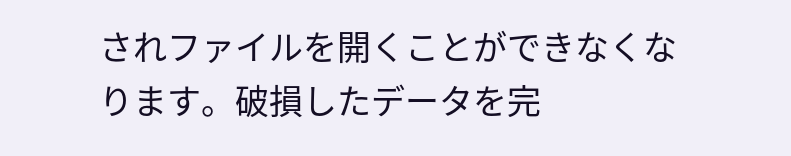されファイルを開くことができなくなります。破損したデータを完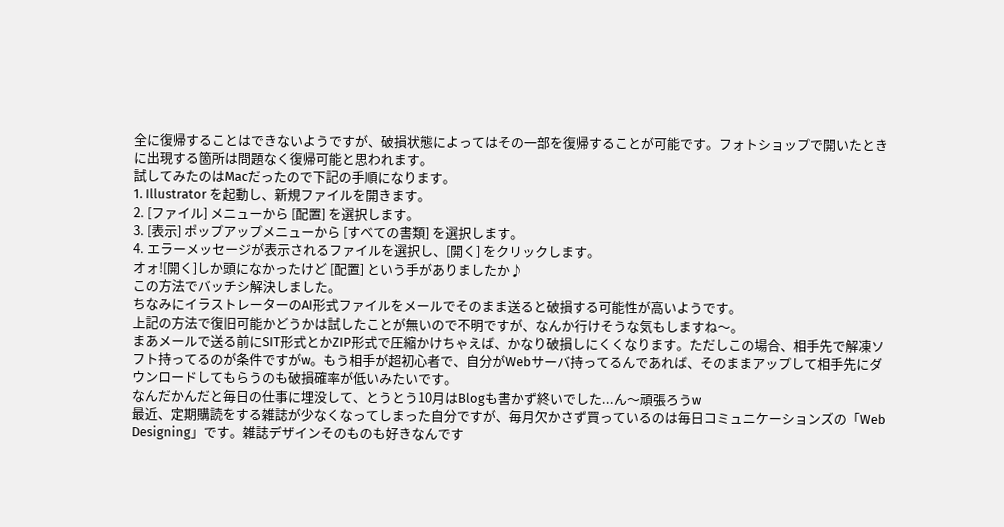全に復帰することはできないようですが、破損状態によってはその一部を復帰することが可能です。フォトショップで開いたときに出現する箇所は問題なく復帰可能と思われます。
試してみたのはMacだったので下記の手順になります。
1. Illustrator を起動し、新規ファイルを開きます。
2. [ファイル] メニューから [配置] を選択します。
3. [表示] ポップアップメニューから [すべての書類] を選択します。
4. エラーメッセージが表示されるファイルを選択し、[開く] をクリックします。
オォ![開く]しか頭になかったけど [配置] という手がありましたか♪
この方法でバッチシ解決しました。
ちなみにイラストレーターのAI形式ファイルをメールでそのまま送ると破損する可能性が高いようです。
上記の方法で復旧可能かどうかは試したことが無いので不明ですが、なんか行けそうな気もしますね〜。
まあメールで送る前にSIT形式とかZIP形式で圧縮かけちゃえば、かなり破損しにくくなります。ただしこの場合、相手先で解凍ソフト持ってるのが条件ですがw。もう相手が超初心者で、自分がWebサーバ持ってるんであれば、そのままアップして相手先にダウンロードしてもらうのも破損確率が低いみたいです。
なんだかんだと毎日の仕事に埋没して、とうとう10月はBlogも書かず終いでした...ん〜頑張ろうw
最近、定期購読をする雑誌が少なくなってしまった自分ですが、毎月欠かさず買っているのは毎日コミュニケーションズの「Web Designing」です。雑誌デザインそのものも好きなんです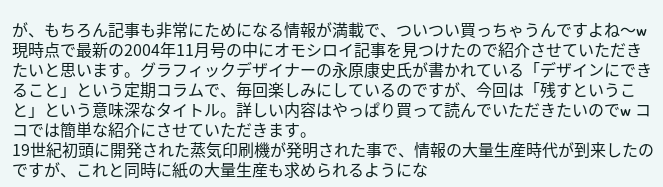が、もちろん記事も非常にためになる情報が満載で、ついつい買っちゃうんですよね〜w
現時点で最新の2004年11月号の中にオモシロイ記事を見つけたので紹介させていただきたいと思います。グラフィックデザイナーの永原康史氏が書かれている「デザインにできること」という定期コラムで、毎回楽しみにしているのですが、今回は「残すということ」という意味深なタイトル。詳しい内容はやっぱり買って読んでいただきたいのでw ココでは簡単な紹介にさせていただきます。
19世紀初頭に開発された蒸気印刷機が発明された事で、情報の大量生産時代が到来したのですが、これと同時に紙の大量生産も求められるようにな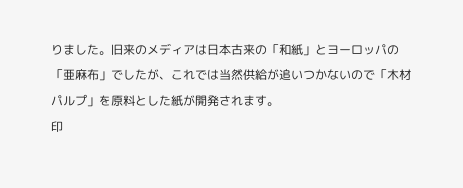りました。旧来のメディアは日本古来の「和紙」とヨーロッパの「亜麻布」でしたが、これでは当然供給が追いつかないので「木材パルプ」を原料とした紙が開発されます。
印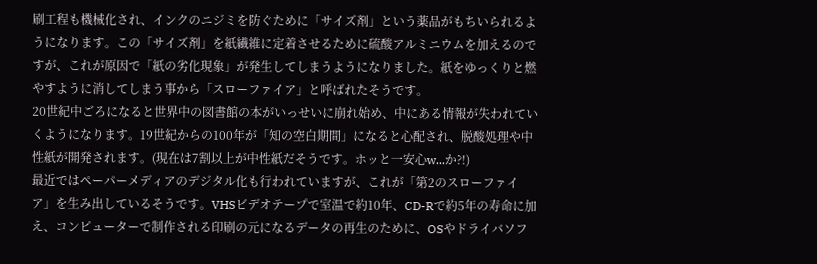刷工程も機械化され、インクのニジミを防ぐために「サイズ剤」という薬品がもちいられるようになります。この「サイズ剤」を紙繊維に定着させるために硫酸アルミニウムを加えるのですが、これが原因で「紙の劣化現象」が発生してしまうようになりました。紙をゆっくりと燃やすように消してしまう事から「スローファイア」と呼ばれたそうです。
20世紀中ごろになると世界中の図書館の本がいっせいに崩れ始め、中にある情報が失われていくようになります。19世紀からの100年が「知の空白期間」になると心配され、脱酸処理や中性紙が開発されます。(現在は7割以上が中性紙だそうです。ホッと一安心w...か?!)
最近ではペーパーメディアのデジタル化も行われていますが、これが「第2のスローファイア」を生み出しているそうです。VHSビデオテープで室温で約10年、CD-Rで約5年の寿命に加え、コンピューターで制作される印刷の元になるデータの再生のために、OSやドライバソフ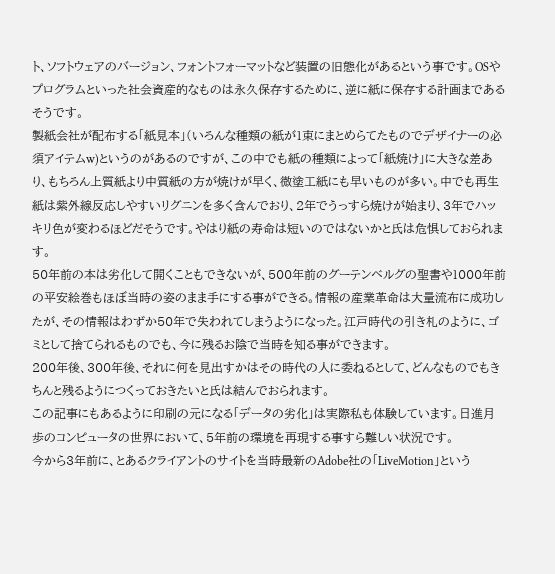ト、ソフトウェアのバージョン、フォントフォーマットなど装置の旧態化があるという事です。OSやプログラムといった社会資産的なものは永久保存するために、逆に紙に保存する計画まであるそうです。
製紙会社が配布する「紙見本」(いろんな種類の紙が1束にまとめらてたものでデザイナーの必須アイテムw)というのがあるのですが、この中でも紙の種類によって「紙焼け」に大きな差あり、もちろん上質紙より中質紙の方が焼けが早く、微塗工紙にも早いものが多い。中でも再生紙は紫外線反応しやすいリグニンを多く含んでおり、2年でうっすら焼けが始まり、3年でハッキリ色が変わるほどだそうです。やはり紙の寿命は短いのではないかと氏は危惧しておられます。
50年前の本は劣化して開くこともできないが、500年前のグーテンベルグの聖書や1000年前の平安絵巻もほぼ当時の姿のまま手にする事ができる。情報の産業革命は大量流布に成功したが、その情報はわずか50年で失われてしまうようになった。江戸時代の引き札のように、ゴミとして捨てられるものでも、今に残るお陰で当時を知る事ができます。
200年後、300年後、それに何を見出すかはその時代の人に委ねるとして、どんなものでもきちんと残るようにつくっておきたいと氏は結んでおられます。
この記事にもあるように印刷の元になる「データの劣化」は実際私も体験しています。日進月歩のコンピュータの世界において、5年前の環境を再現する事すら難しい状況です。
今から3年前に、とあるクライアントのサイトを当時最新のAdobe社の「LiveMotion」という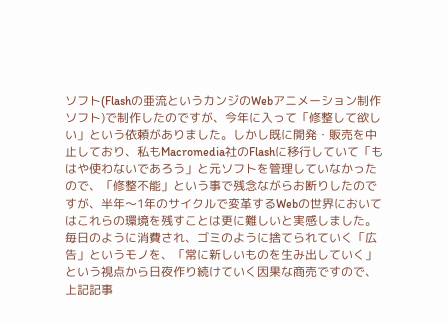ソフト(Flashの亜流というカンジのWebアニメーション制作ソフト)で制作したのですが、今年に入って「修整して欲しい」という依頼がありました。しかし既に開発・販売を中止しており、私もMacromedia社のFlashに移行していて「もはや使わないであろう」と元ソフトを管理していなかったので、「修整不能」という事で残念ながらお断りしたのですが、半年〜1年のサイクルで変革するWebの世界においてはこれらの環境を残すことは更に難しいと実感しました。
毎日のように消費され、ゴミのように捨てられていく「広告」というモノを、「常に新しいものを生み出していく」という視点から日夜作り続けていく因果な商売ですので、上記記事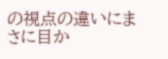の視点の違いにまさに目か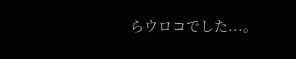らウロコでした...。